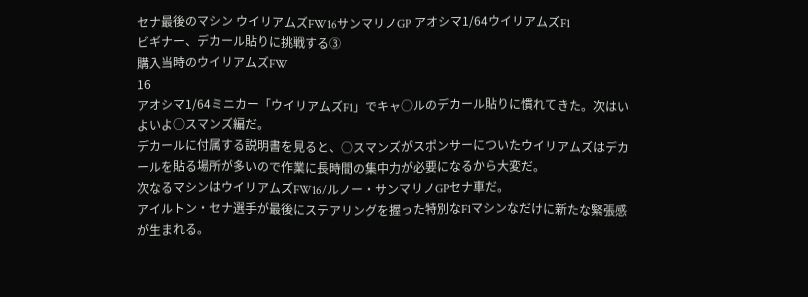セナ最後のマシン ウイリアムズFW16サンマリノGP アオシマ1/64ウイリアムズF1
ビギナー、デカール貼りに挑戦する③
購入当時のウイリアムズFW
16
アオシマ1/64ミニカー「ウイリアムズF1」でキャ○ルのデカール貼りに慣れてきた。次はいよいよ○スマンズ編だ。
デカールに付属する説明書を見ると、○スマンズがスポンサーについたウイリアムズはデカールを貼る場所が多いので作業に長時間の集中力が必要になるから大変だ。
次なるマシンはウイリアムズFW16/ルノー・サンマリノGPセナ車だ。
アイルトン・セナ選手が最後にステアリングを握った特別なF1マシンなだけに新たな緊張感が生まれる。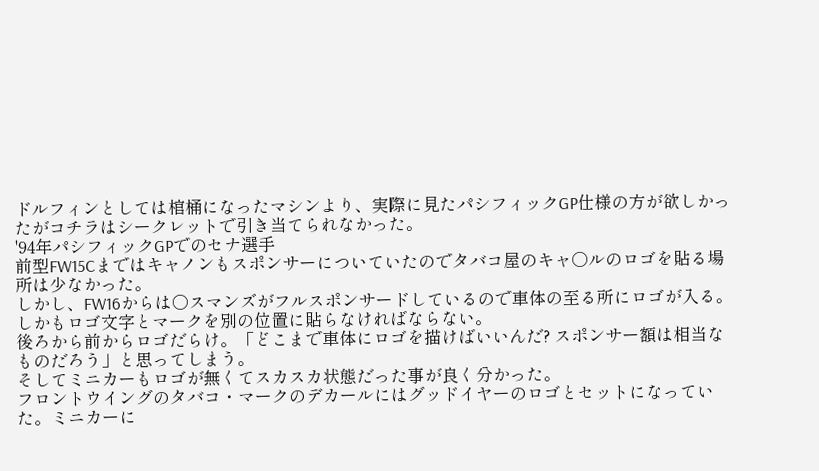ドルフィンとしては棺桶になったマシンより、実際に見たパシフィックGP仕様の方が欲しかったがコチラはシークレットで引き当てられなかった。
'94年パシフィックGPでのセナ選手
前型FW15Cまではキャノンもスポンサーについていたのでタバコ屋のキャ○ルのロゴを貼る場所は少なかった。
しかし、FW16からは○スマンズがフルスポンサードしているので車体の至る所にロゴが入る。しかもロゴ文字とマークを別の位置に貼らなければならない。
後ろから前からロゴだらけ。「どこまで車体にロゴを描けばいいんだ? スポンサー額は相当なものだろう」と思ってしまう。
そしてミニカーもロゴが無くてスカスカ状態だった事が良く分かった。
フロントウイングのタバコ・マークのデカールにはグッドイヤーのロゴとセットになっていた。ミニカーに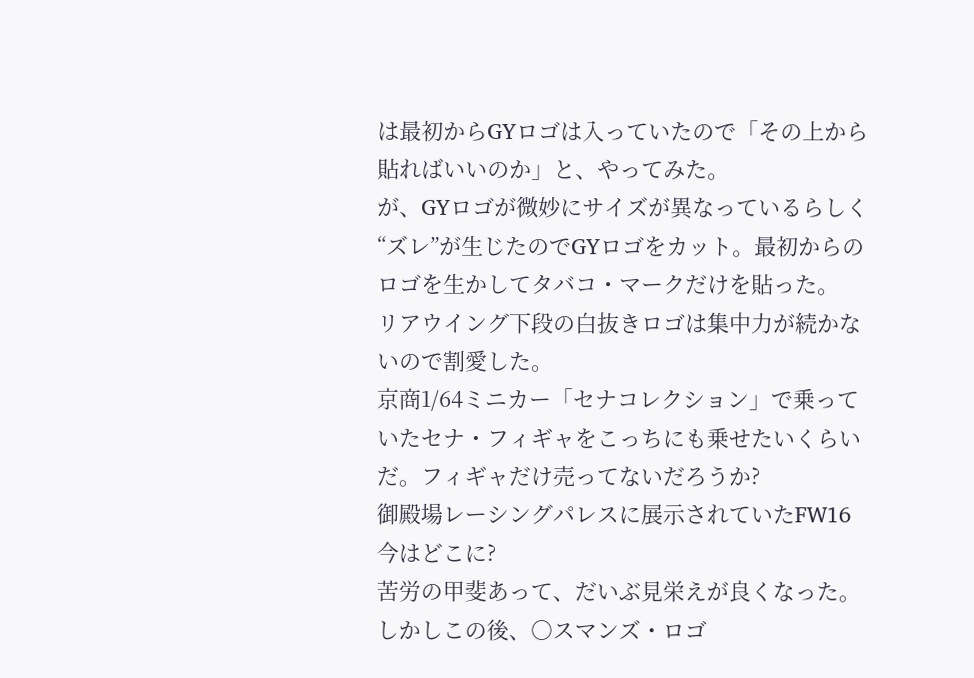は最初からGYロゴは入っていたので「その上から貼ればいいのか」と、やってみた。
が、GYロゴが微妙にサイズが異なっているらしく“ズレ”が生じたのでGYロゴをカット。最初からのロゴを生かしてタバコ・マークだけを貼った。
リアウイング下段の白抜きロゴは集中力が続かないので割愛した。
京商1/64ミニカー「セナコレクション」で乗っていたセナ・フィギャをこっちにも乗せたいくらいだ。フィギャだけ売ってないだろうか?
御殿場レーシングパレスに展示されていたFW16 今はどこに?
苦労の甲斐あって、だいぶ見栄えが良くなった。
しかしこの後、○スマンズ・ロゴ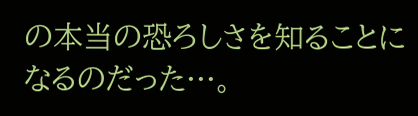の本当の恐ろしさを知ることになるのだった…。